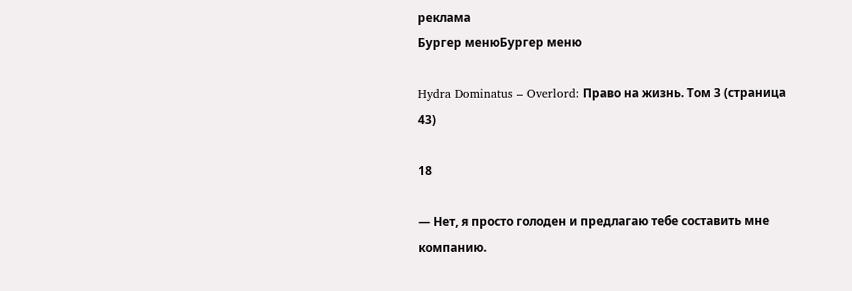реклама
Бургер менюБургер меню

Hydra Dominatus – Overlord: Право на жизнь. Том 3 (страница 43)

18

— Нет, я просто голоден и предлагаю тебе составить мне компанию.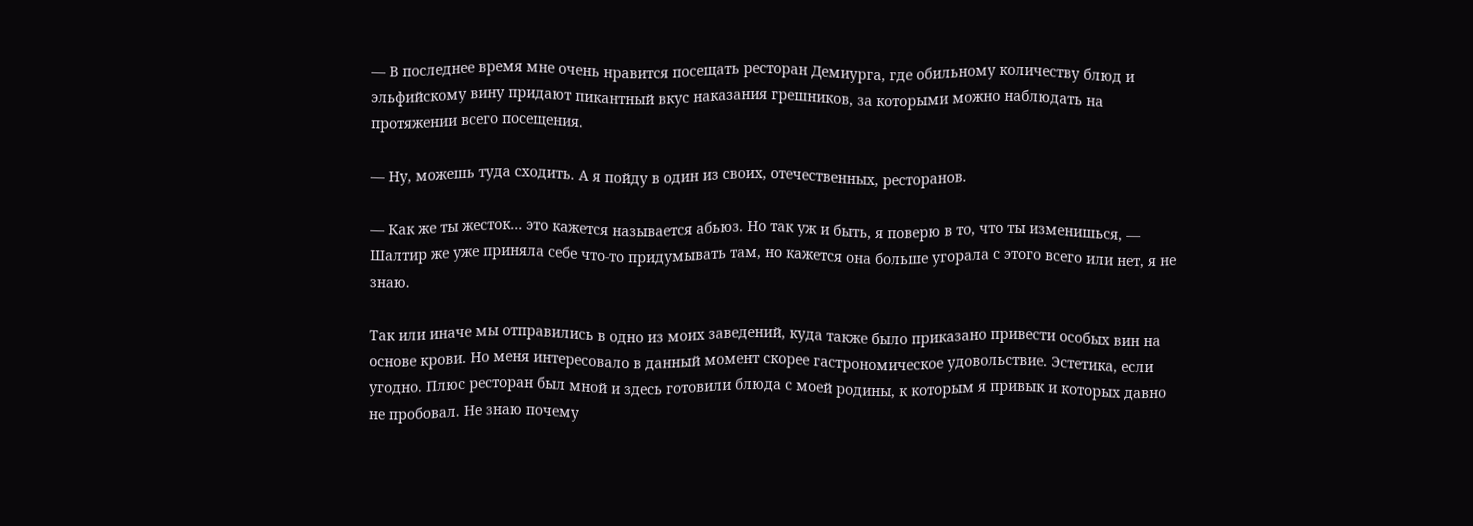— В последнее время мне очень нравится посещать ресторан Демиурга, где обильному количеству блюд и эльфийскому вину придают пикантный вкус наказания грешников, за которыми можно наблюдать на протяжении всего посещения.

— Ну, можешь туда сходить. А я пойду в один из своих, отечественных, ресторанов.

— Как же ты жесток… это кажется называется абьюз. Но так уж и быть, я поверю в то, что ты изменишься, — Шалтир же уже приняла себе что-то придумывать там, но кажется она больше угорала с этого всего или нет, я не знаю.

Так или иначе мы отправились в одно из моих заведений, куда также было приказано привести особых вин на основе крови. Но меня интересовало в данный момент скорее гастрономическое удовольствие. Эстетика, если угодно. Плюс ресторан был мной и здесь готовили блюда с моей родины, к которым я привык и которых давно не пробовал. Не знаю почему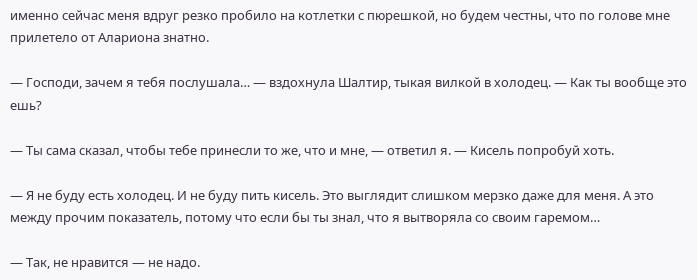именно сейчас меня вдруг резко пробило на котлетки с пюрешкой, но будем честны, что по голове мне прилетело от Алариона знатно.

— Господи, зачем я тебя послушала… — вздохнула Шалтир, тыкая вилкой в холодец. — Как ты вообще это ешь?

— Ты сама сказал, чтобы тебе принесли то же, что и мне, — ответил я. — Кисель попробуй хоть.

— Я не буду есть холодец. И не буду пить кисель. Это выглядит слишком мерзко даже для меня. А это между прочим показатель, потому что если бы ты знал, что я вытворяла со своим гаремом…

— Так, не нравится — не надо.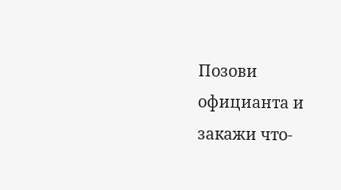Позови официанта и закажи что-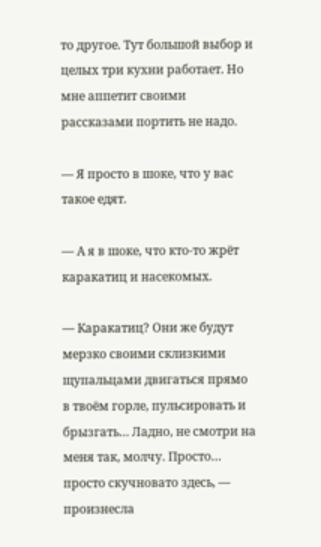то другое. Тут большой выбор и целых три кухни работает. Но мне аппетит своими рассказами портить не надо.

— Я просто в шоке, что у вас такое едят.

— А я в шоке, что кто-то жрёт каракатиц и насекомых.

— Каракатиц? Они же будут мерзко своими склизкими щупальцами двигаться прямо в твоём горле, пульсировать и брызгать… Ладно, не смотри на меня так, молчу. Просто… просто скучновато здесь, — произнесла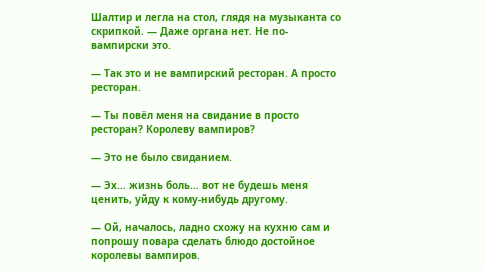Шалтир и легла на стол, глядя на музыканта со скрипкой. — Даже органа нет. Не по-вампирски это.

— Так это и не вампирский ресторан. А просто ресторан.

— Ты повёл меня на свидание в просто ресторан? Королеву вампиров?

— Это не было свиданием.

— Эх… жизнь боль… вот не будешь меня ценить, уйду к кому-нибудь другому.

— Ой, началось, ладно схожу на кухню сам и попрошу повара сделать блюдо достойное королевы вампиров.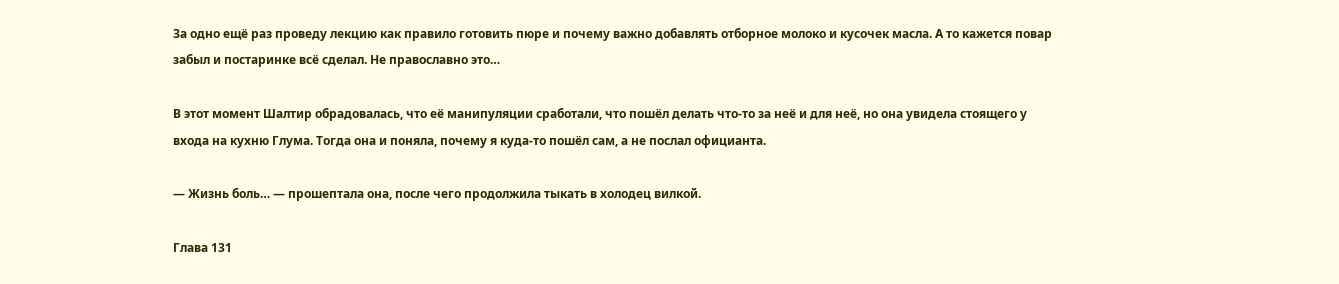За одно ещё раз проведу лекцию как правило готовить пюре и почему важно добавлять отборное молоко и кусочек масла. А то кажется повар забыл и постаринке всё сделал. Не православно это…

В этот момент Шалтир обрадовалась, что её манипуляции сработали, что пошёл делать что-то за неё и для неё, но она увидела стоящего у входа на кухню Глума. Тогда она и поняла, почему я куда-то пошёл сам, а не послал официанта.

— Жизнь боль… — прошептала она, после чего продолжила тыкать в холодец вилкой.

Глава 131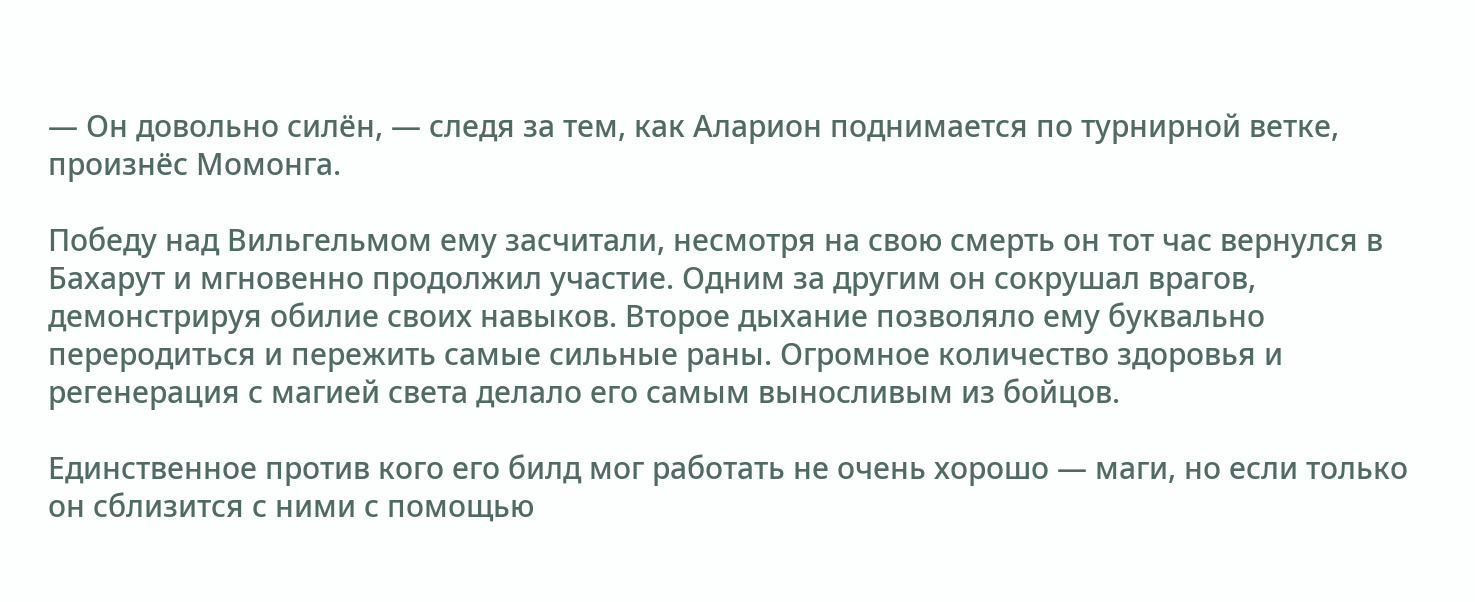— Он довольно силён, — следя за тем, как Аларион поднимается по турнирной ветке, произнёс Момонга.

Победу над Вильгельмом ему засчитали, несмотря на свою смерть он тот час вернулся в Бахарут и мгновенно продолжил участие. Одним за другим он сокрушал врагов, демонстрируя обилие своих навыков. Второе дыхание позволяло ему буквально переродиться и пережить самые сильные раны. Огромное количество здоровья и регенерация с магией света делало его самым выносливым из бойцов.

Единственное против кого его билд мог работать не очень хорошо — маги, но если только он сблизится с ними с помощью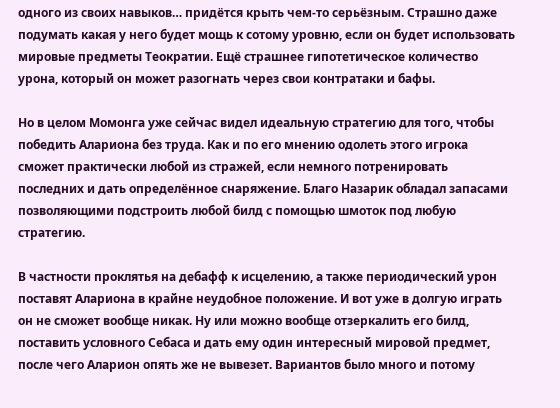одного из своих навыков… придётся крыть чем-то серьёзным. Страшно даже подумать какая у него будет мощь к сотому уровню, если он будет использовать мировые предметы Теократии. Ещё страшнее гипотетическое количество урона, который он может разогнать через свои контратаки и бафы.

Но в целом Момонга уже сейчас видел идеальную стратегию для того, чтобы победить Алариона без труда. Как и по его мнению одолеть этого игрока сможет практически любой из стражей, если немного потренировать последних и дать определённое снаряжение. Благо Назарик обладал запасами позволяющими подстроить любой билд с помощью шмоток под любую стратегию.

В частности проклятья на дебафф к исцелению, а также периодический урон поставят Алариона в крайне неудобное положение. И вот уже в долгую играть он не сможет вообще никак. Ну или можно вообще отзеркалить его билд, поставить условного Себаса и дать ему один интересный мировой предмет, после чего Аларион опять же не вывезет. Вариантов было много и потому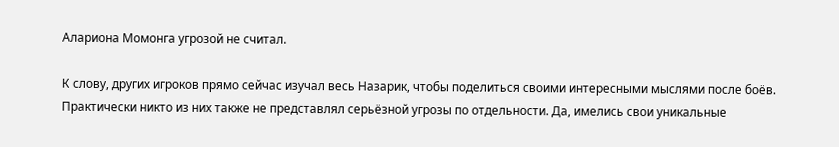Алариона Момонга угрозой не считал.

К слову, других игроков прямо сейчас изучал весь Назарик, чтобы поделиться своими интересными мыслями после боёв. Практически никто из них также не представлял серьёзной угрозы по отдельности. Да, имелись свои уникальные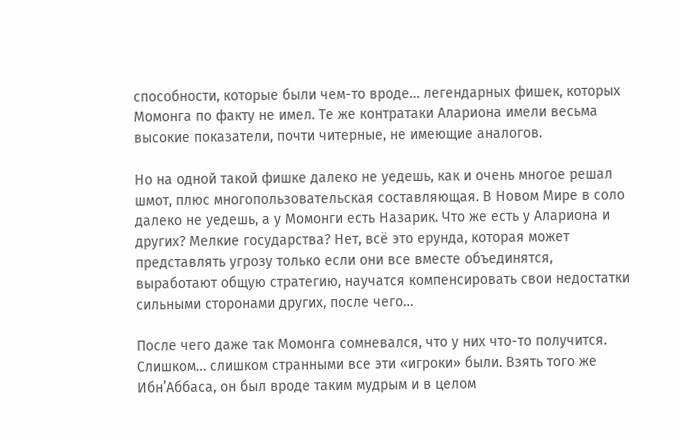способности, которые были чем-то вроде… легендарных фишек, которых Момонга по факту не имел. Те же контратаки Алариона имели весьма высокие показатели, почти читерные, не имеющие аналогов.

Но на одной такой фишке далеко не уедешь, как и очень многое решал шмот, плюс многопользовательская составляющая. В Новом Мире в соло далеко не уедешь, а у Момонги есть Назарик. Что же есть у Алариона и других? Мелкие государства? Нет, всё это ерунда, которая может представлять угрозу только если они все вместе объединятся, выработают общую стратегию, научатся компенсировать свои недостатки сильными сторонами других, после чего…

После чего даже так Момонга сомневался, что у них что-то получится. Слишком… слишком странными все эти «игроки» были. Взять того же Ибн’Аббаса, он был вроде таким мудрым и в целом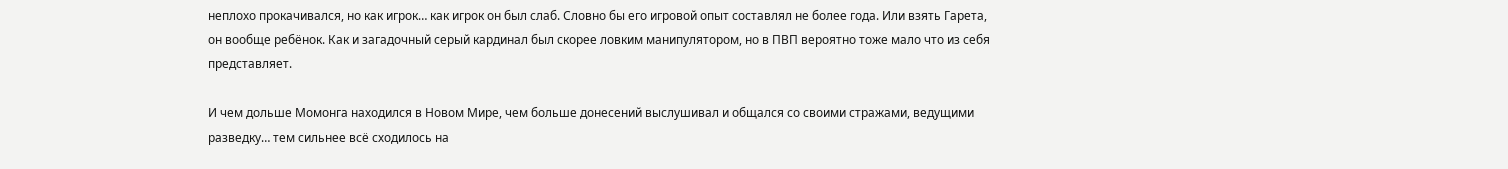неплохо прокачивался, но как игрок… как игрок он был слаб. Словно бы его игровой опыт составлял не более года. Или взять Гарета, он вообще ребёнок. Как и загадочный серый кардинал был скорее ловким манипулятором, но в ПВП вероятно тоже мало что из себя представляет.

И чем дольше Момонга находился в Новом Мире, чем больше донесений выслушивал и общался со своими стражами, ведущими разведку… тем сильнее всё сходилось на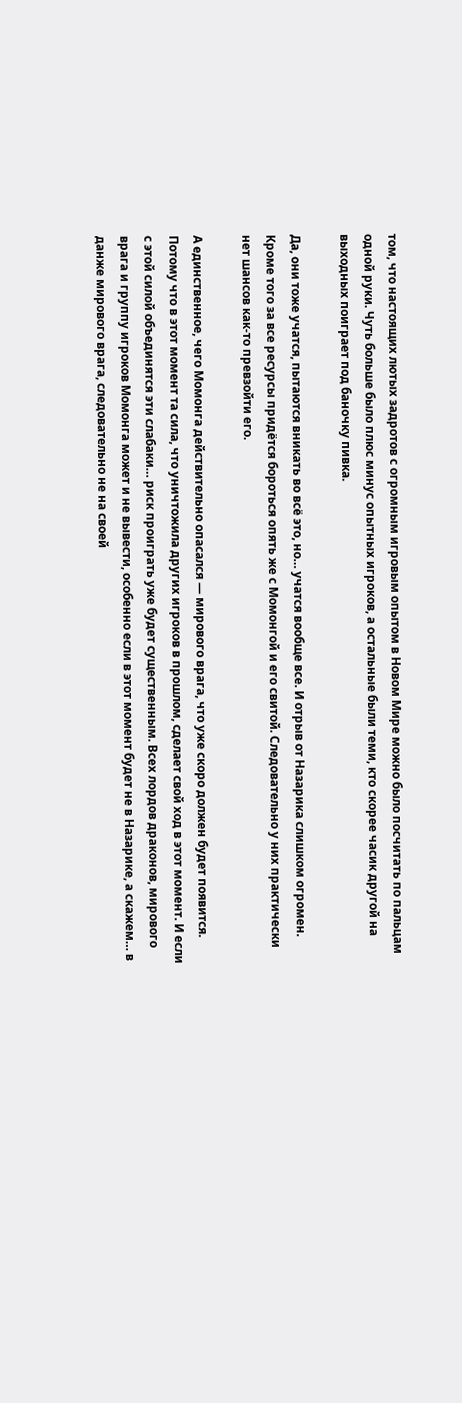том, что настоящих лютых задротов с огромным игровым опытом в Новом Мире можно было посчитать по пальцам одной руки. Чуть больше было плюс минус опытных игроков, а остальные были теми, кто скорее часик другой на выходных поиграет под баночку пивка.

Да, они тоже учатся, пытаются вникать во всё это, но… учатся вообще все. И отрыв от Назарика слишком огромен. Кроме того за все ресурсы придётся бороться опять же с Момонгой и его свитой. Следовательно у них практически нет шансов как-то превзойти его.

А единственное, чего Момонга действительно опасался — мирового врага, что уже скоро должен будет появится. Потому что в этот момент та сила, что уничтожила других игроков в прошлом, сделает свой ход в этот момент. И если с этой силой объединятся эти слабаки… риск проиграть уже будет существенным. Всех лордов драконов, мирового врага и группу игроков Момонга может и не вывести, особенно если в этот момент будет не в Назарике, а скажем… в данже мирового врага, следовательно не на своей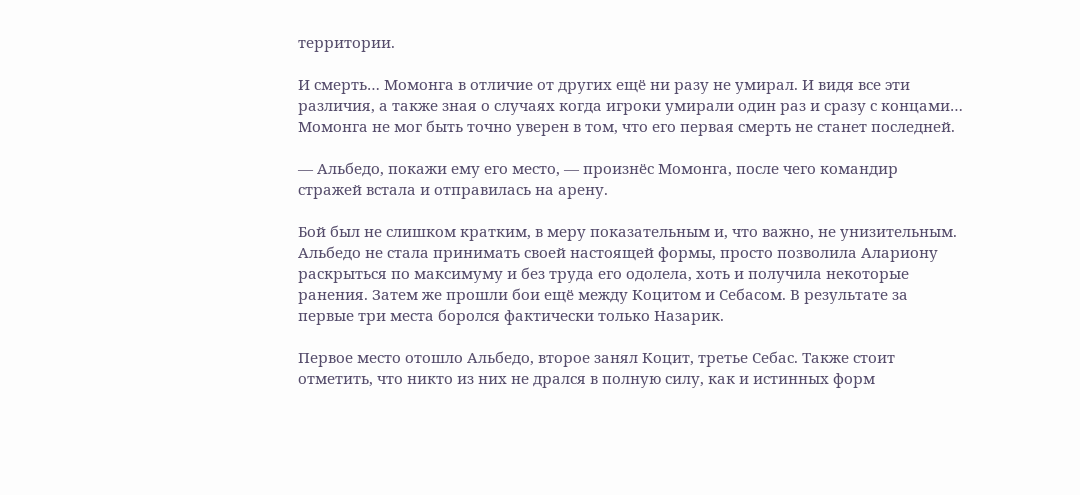территории.

И смерть… Момонга в отличие от других ещё ни разу не умирал. И видя все эти различия, а также зная о случаях когда игроки умирали один раз и сразу с концами… Момонга не мог быть точно уверен в том, что его первая смерть не станет последней.

— Альбедо, покажи ему его место, — произнёс Момонга, после чего командир стражей встала и отправилась на арену.

Бой был не слишком кратким, в меру показательным и, что важно, не унизительным. Альбедо не стала принимать своей настоящей формы, просто позволила Алариону раскрыться по максимуму и без труда его одолела, хоть и получила некоторые ранения. Затем же прошли бои ещё между Коцитом и Себасом. В результате за первые три места боролся фактически только Назарик.

Первое место отошло Альбедо, второе занял Коцит, третье Себас. Также стоит отметить, что никто из них не дрался в полную силу, как и истинных форм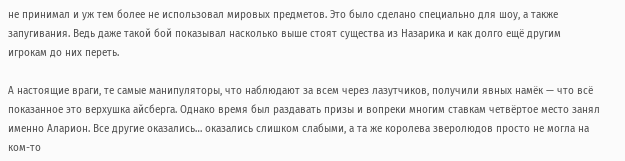не принимал и уж тем более не использовал мировых предметов. Это было сделано специально для шоу, а также запугивания. Ведь даже такой бой показывал насколько выше стоят существа из Назарика и как долго ещё другим игрокам до них переть.

А настоящие враги, те самые манипуляторы, что наблюдают за всем через лазутчиков, получили явных намёк — что всё показанное это верхушка айсберга. Однако время был раздавать призы и вопреки многим ставкам четвёртое место занял именно Аларион. Все другие оказались… оказались слишком слабыми, а та же королева зверолюдов просто не могла на ком-то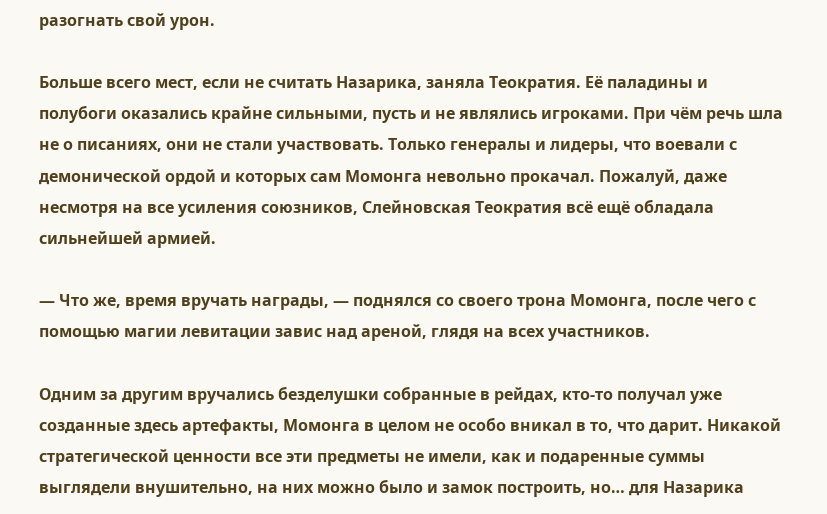разогнать свой урон.

Больше всего мест, если не считать Назарика, заняла Теократия. Её паладины и полубоги оказались крайне сильными, пусть и не являлись игроками. При чём речь шла не о писаниях, они не стали участвовать. Только генералы и лидеры, что воевали с демонической ордой и которых сам Момонга невольно прокачал. Пожалуй, даже несмотря на все усиления союзников, Слейновская Теократия всё ещё обладала сильнейшей армией.

— Что же, время вручать награды, — поднялся со своего трона Момонга, после чего с помощью магии левитации завис над ареной, глядя на всех участников.

Одним за другим вручались безделушки собранные в рейдах, кто-то получал уже созданные здесь артефакты, Момонга в целом не особо вникал в то, что дарит. Никакой стратегической ценности все эти предметы не имели, как и подаренные суммы выглядели внушительно, на них можно было и замок построить, но… для Назарика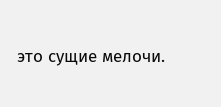это сущие мелочи.